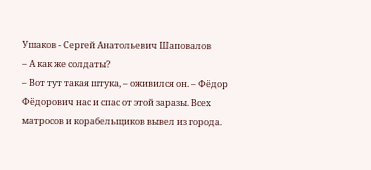Ушаков - Сергей Анатольевич Шаповалов
– А как же солдаты?
– Вот тут такая штука, – оживился он. – Фёдор Фёдорович нас и спас от этой заразы. Всех матросов и корабельщиков вывел из города.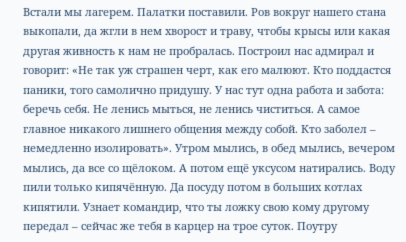Встали мы лагерем. Палатки поставили. Ров вокруг нашего стана выкопали, да жгли в нем хворост и траву, чтобы крысы или какая другая живность к нам не пробралась. Построил нас адмирал и говорит: «Не так уж страшен черт, как его малюют. Кто поддастся паники, того самолично придушу. У нас тут одна работа и забота: беречь себя. Не ленись мыться, не ленись чиститься. А самое главное никакого лишнего общения между собой. Кто заболел – немедленно изолировать». Утром мылись, в обед мылись, вечером мылись, да все со щёлоком. А потом ещё уксусом натирались. Воду пили только кипячённую. Да посуду потом в больших котлах кипятили. Узнает командир, что ты ложку свою кому другому передал – сейчас же тебя в карцер на трое суток. Поутру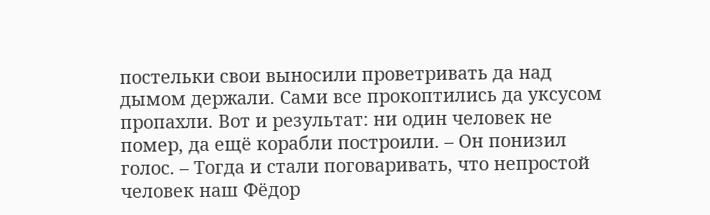постельки свои выносили проветривать да над дымом держали. Сами все прокоптились да уксусом пропахли. Вот и результат: ни один человек не помер, да ещё корабли построили. – Он понизил голос. – Тогда и стали поговаривать, что непростой человек наш Фёдор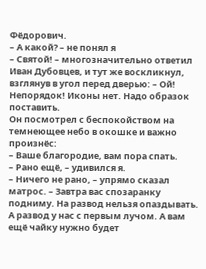Фёдорович.
– А какой? – не понял я
– Святой! – многозначительно ответил Иван Дубовцев, и тут же воскликнул, взглянув в угол перед дверью: – Ой! Непорядок! Иконы нет. Надо образок поставить.
Он посмотрел с беспокойством на темнеющее небо в окошке и важно произнёс:
– Ваше благородие, вам пора спать.
– Рано ещё, – удивился я.
– Ничего не рано, – упрямо сказал матрос. – Завтра вас спозаранку подниму. На развод нельзя опаздывать. А развод у нас с первым лучом. А вам ещё чайку нужно будет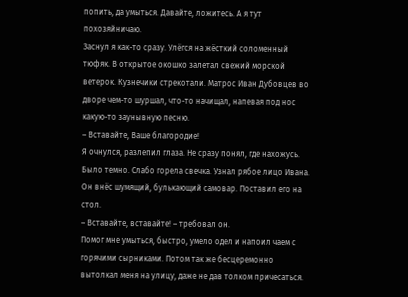попить, да умыться. Давайте, ложитесь. А я тут похозяйничаю.
Заснул я как-то сразу. Улёгся на жёсткий соломенный тюфяк. В открытое окошко залетал свежий морской ветерок. Кузнечики стрекотали. Матрос Иван Дубовцев во дворе чем-то шуршал, что-то начищал, напевая под нос какую-то заунывную песню.
– Вставайте, Ваше благородие!
Я очнулся, разлепил глаза. Не сразу понял, где нахожусь. Было темно. Слабо горела свечка. Узнал рябое лицо Ивана. Он внёс шумящий, булькающий самовар. Поставил его на стол.
– Вставайте, вставайте! – требовал он.
Помог мне умыться, быстро, умело одел и напоил чаем с горячими сырниками. Потом так же бесцеремонно вытолкал меня на улицу, даже не дав толком причесаться.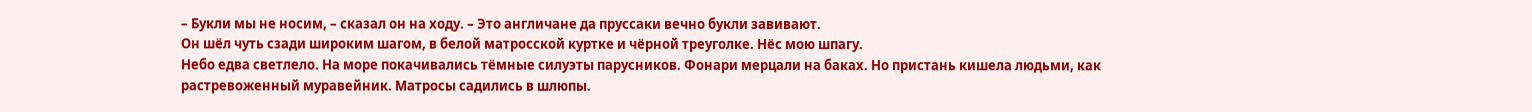– Букли мы не носим, – сказал он на ходу. – Это англичане да пруссаки вечно букли завивают.
Он шёл чуть сзади широким шагом, в белой матросской куртке и чёрной треуголке. Нёс мою шпагу.
Небо едва светлело. На море покачивались тёмные силуэты парусников. Фонари мерцали на баках. Но пристань кишела людьми, как растревоженный муравейник. Матросы садились в шлюпы.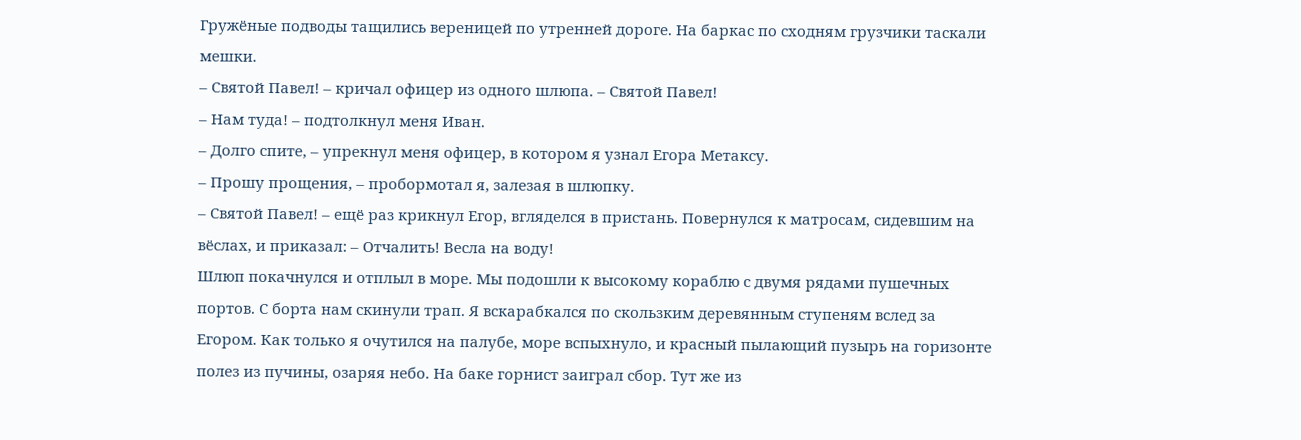Гружёные подводы тащились вереницей по утренней дороге. На баркас по сходням грузчики таскали мешки.
– Святой Павел! – кричал офицер из одного шлюпа. – Святой Павел!
– Нам туда! – подтолкнул меня Иван.
– Долго спите, – упрекнул меня офицер, в котором я узнал Егора Метаксу.
– Прошу прощения, – пробормотал я, залезая в шлюпку.
– Святой Павел! – ещё раз крикнул Егор, вгляделся в пристань. Повернулся к матросам, сидевшим на вёслах, и приказал: – Отчалить! Весла на воду!
Шлюп покачнулся и отплыл в море. Мы подошли к высокому кораблю с двумя рядами пушечных портов. С борта нам скинули трап. Я вскарабкался по скользким деревянным ступеням вслед за Егором. Как только я очутился на палубе, море вспыхнуло, и красный пылающий пузырь на горизонте полез из пучины, озаряя небо. На баке горнист заиграл сбор. Тут же из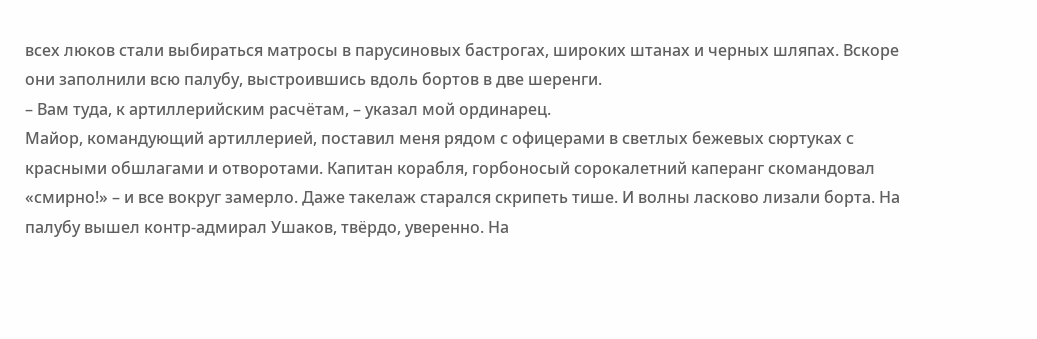всех люков стали выбираться матросы в парусиновых бастрогах, широких штанах и черных шляпах. Вскоре они заполнили всю палубу, выстроившись вдоль бортов в две шеренги.
– Вам туда, к артиллерийским расчётам, – указал мой ординарец.
Майор, командующий артиллерией, поставил меня рядом с офицерами в светлых бежевых сюртуках с красными обшлагами и отворотами. Капитан корабля, горбоносый сорокалетний каперанг скомандовал «смирно!» – и все вокруг замерло. Даже такелаж старался скрипеть тише. И волны ласково лизали борта. На палубу вышел контр-адмирал Ушаков, твёрдо, уверенно. На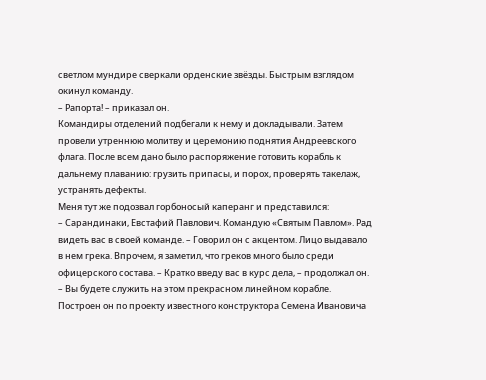светлом мундире сверкали орденские звёзды. Быстрым взглядом окинул команду.
– Рапорта! – приказал он.
Командиры отделений подбегали к нему и докладывали. Затем провели утреннюю молитву и церемонию поднятия Андреевского флага. После всем дано было распоряжение готовить корабль к дальнему плаванию: грузить припасы, и порох, проверять такелаж, устранять дефекты.
Меня тут же подозвал горбоносый каперанг и представился:
– Сарандинаки, Евстафий Павлович. Командую «Святым Павлом». Рад видеть вас в своей команде. – Говорил он с акцентом. Лицо выдавало в нем грека. Впрочем, я заметил, что греков много было среди офицерского состава. – Кратко введу вас в курс дела, – продолжал он. – Вы будете служить на этом прекрасном линейном корабле. Построен он по проекту известного конструктора Семена Ивановича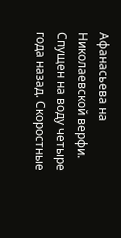Афанасьева на Николаевской верфи. Спущен на воду четыре года назад. Скоростные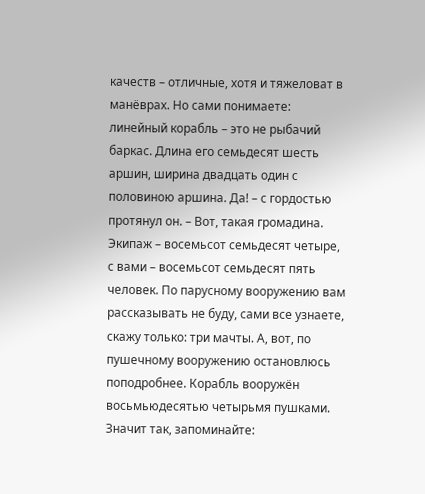качеств – отличные, хотя и тяжеловат в манёврах. Но сами понимаете: линейный корабль – это не рыбачий баркас. Длина его семьдесят шесть аршин, ширина двадцать один с половиною аршина. Да! – с гордостью протянул он. – Вот, такая громадина. Экипаж – восемьсот семьдесят четыре, с вами – восемьсот семьдесят пять человек. По парусному вооружению вам рассказывать не буду, сами все узнаете, скажу только: три мачты. А, вот, по пушечному вооружению остановлюсь поподробнее. Корабль вооружён восьмьюдесятью четырьмя пушками. Значит так, запоминайте: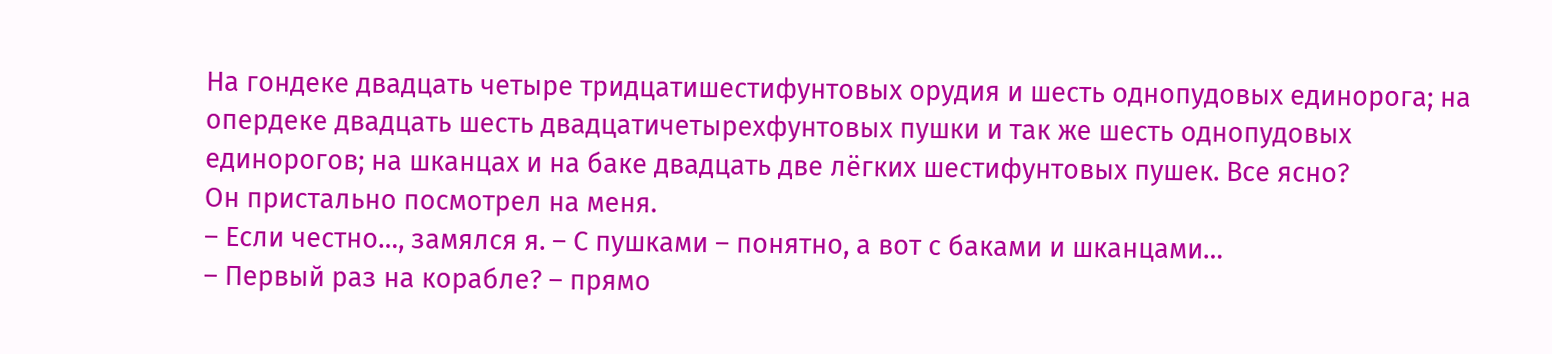На гондеке двадцать четыре тридцатишестифунтовых орудия и шесть однопудовых единорога; на опердеке двадцать шесть двадцатичетырехфунтовых пушки и так же шесть однопудовых единорогов; на шканцах и на баке двадцать две лёгких шестифунтовых пушек. Все ясно?
Он пристально посмотрел на меня.
– Если честно…, замялся я. – С пушками – понятно, а вот с баками и шканцами…
– Первый раз на корабле? – прямо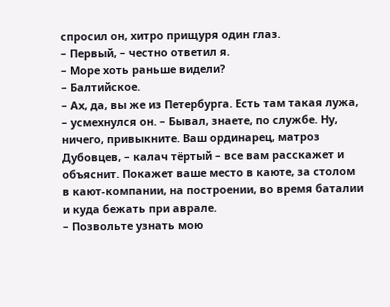спросил он, хитро прищуря один глаз.
– Первый, – честно ответил я.
– Море хоть раньше видели?
– Балтийское.
– Ах, да, вы же из Петербурга. Есть там такая лужа, – усмехнулся он. – Бывал, знаете, по службе. Ну, ничего, привыкните. Ваш ординарец, матроз Дубовцев, – калач тёртый – все вам расскажет и объяснит. Покажет ваше место в каюте, за столом в кают-компании, на построении, во время баталии и куда бежать при аврале.
– Позвольте узнать мою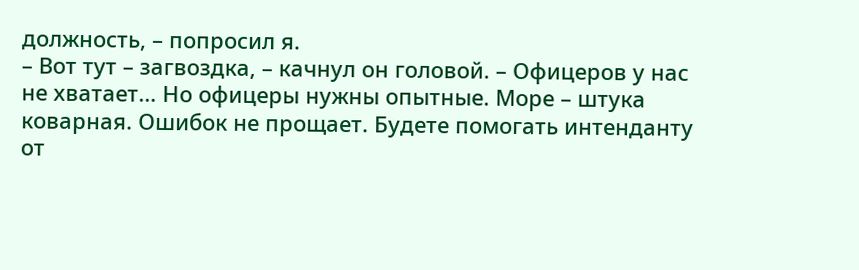должность, – попросил я.
– Вот тут – загвоздка, – качнул он головой. – Офицеров у нас не хватает… Но офицеры нужны опытные. Море – штука коварная. Ошибок не прощает. Будете помогать интенданту от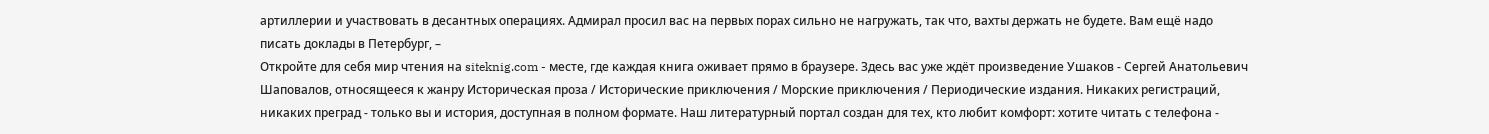артиллерии и участвовать в десантных операциях. Адмирал просил вас на первых порах сильно не нагружать, так что, вахты держать не будете. Вам ещё надо писать доклады в Петербург, –
Откройте для себя мир чтения на siteknig.com - месте, где каждая книга оживает прямо в браузере. Здесь вас уже ждёт произведение Ушаков - Сергей Анатольевич Шаповалов, относящееся к жанру Историческая проза / Исторические приключения / Морские приключения / Периодические издания. Никаких регистраций, никаких преград - только вы и история, доступная в полном формате. Наш литературный портал создан для тех, кто любит комфорт: хотите читать с телефона -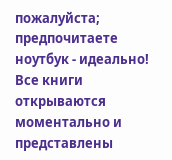пожалуйста; предпочитаете ноутбук - идеально! Все книги открываются моментально и представлены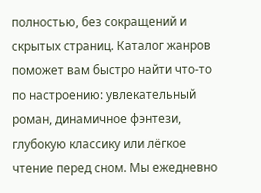полностью, без сокращений и скрытых страниц. Каталог жанров поможет вам быстро найти что-то по настроению: увлекательный роман, динамичное фэнтези, глубокую классику или лёгкое чтение перед сном. Мы ежедневно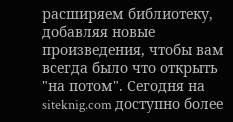расширяем библиотеку, добавляя новые произведения, чтобы вам всегда было что открыть "на потом". Сегодня на siteknig.com доступно более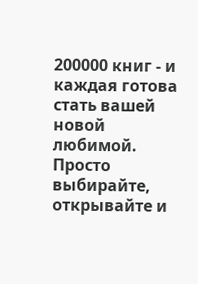200000 книг - и каждая готова стать вашей новой любимой. Просто выбирайте, открывайте и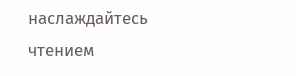наслаждайтесь чтением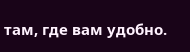там, где вам удобно.